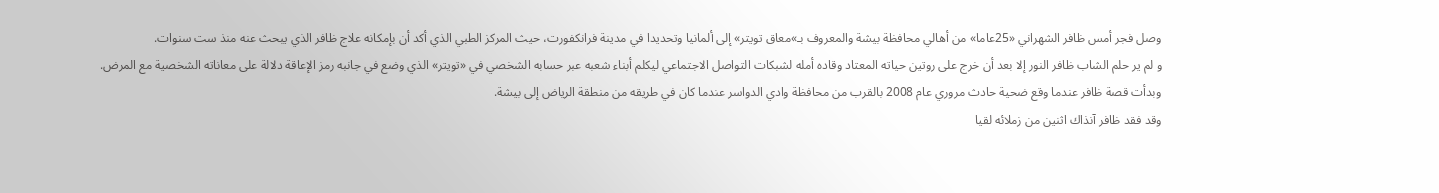وصل فجر أمس ظافر الشهراني «25عاما» من أهالي محافظة بيشة والمعروف بـ»معاق تويتر» إلى ألمانيا وتحديدا في مدينة فرانكفورت، حيث المركز الطبي الذي أكد أن بإمكانه علاج ظافر الذي يبحث عنه منذ ست سنوات.
و لم ير حلم الشاب ظافر النور إلا بعد أن خرج على روتين حياته المعتاد وقاده أمله لشبكات التواصل الاجتماعي ليكلم أبناء شعبه عبر حسابه الشخصي في «تويتر» الذي وضع في جانبه رمز الإعاقة دلالة على معاناته الشخصية مع المرض.
وبدأت قصة ظافر عندما وقع ضحية حادث مروري عام 2008 بالقرب من محافظة وادي الدواسر عندما كان في طريقه من منطقة الرياض إلى بيشة.
وقد فقد ظافر آنذاك اثنين من زملائه لقيا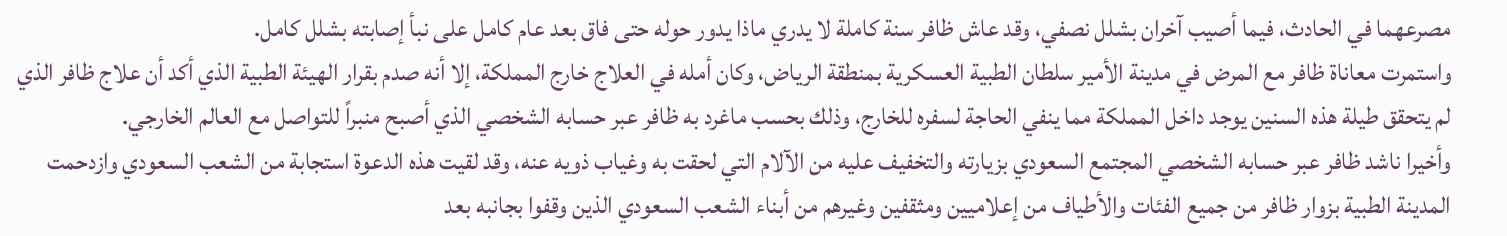مصرعهما في الحادث، فيما أصيب آخران بشلل نصفي، وقد عاش ظافر سنة كاملة لا يدري ماذا يدور حوله حتى فاق بعد عام كامل على نبأ إصابته بشلل كامل.
واستمرت معاناة ظافر مع المرض في مدينة الأمير سلطان الطبية العسكرية بمنطقة الرياض، وكان أمله في العلاج خارج المملكة، إلا أنه صدم بقرار الهيئة الطبية الذي أكد أن علاج ظافر الذي لم يتحقق طيلة هذه السنين يوجد داخل المملكة مما ينفي الحاجة لسفره للخارج، وذلك بحسب ماغرد به ظافر عبر حسابه الشخصي الذي أصبح منبراً للتواصل مع العالم الخارجي.
وأخيرا ناشد ظافر عبر حسابه الشخصي المجتمع السعودي بزيارته والتخفيف عليه من الآلام التي لحقت به وغياب ذويه عنه، وقد لقيت هذه الدعوة استجابة من الشعب السعودي وازدحمت المدينة الطبية بزوار ظافر من جميع الفئات والأطياف من إعلاميين ومثقفين وغيرهم من أبناء الشعب السعودي الذين وقفوا بجانبه بعد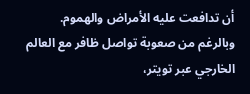أن تدافعت عليه الأمراض والهموم.
وبالرغم من صعوبة تواصل ظافر مع العالم الخارجي عبر تويتر،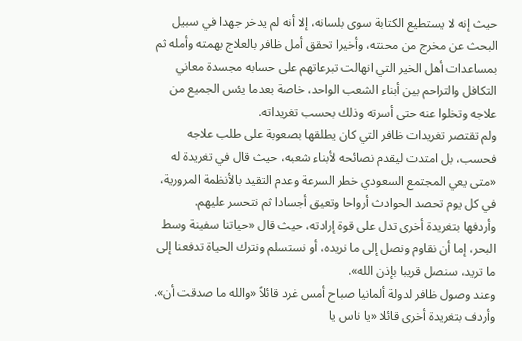حيث إنه لا يستطيع الكتابة سوى بلسانه، إلا أنه لم يدخر جهدا في سبيل البحث عن مخرج من محنته، وأخيرا تحقق أمل ظافر بالعلاج بهمته وأمله ثم بمساعدات أهل الخير التي انهالت تبرعاتهم على حسابه مجسدة معاني التكافل والتراحم بين أبناء الشعب الواحد، خاصة بعدما يئس الجميع من علاجه وتخلوا عنه حتى أسرته وذلك بحسب تغريداته.
ولم تقتصر تغريدات ظافر التي كان يطلقها بصعوبة على طلب علاجه فحسب، بل امتدت ليقدم نصائحه لأبناء شعبه، حيث قال في تغريدة له «متى يعي المجتمع السعودي خطر السرعة وعدم التقيد بالأنظمة المرورية، في كل يوم تحصد الحوادث أرواحا وتعيق أجسادا ثم نتحسر عليهم.
وأردفها بتغريدة أخرى تدل على قوة إرادته، حيث قال «حياتنا سفينة وسط البحر، إما أن نقاوم ونصل إلى ما نريده، أو نستسلم ونترك الحياة تدفعنا إلى ما تريد، سنصل قريبا بإذن الله».
وعند وصول ظافر لدولة ألمانيا صباح أمس غرد قائلاً «والله ما صدقت أن».
وأردف بتغريدة أخرى قائلا «يا ناس يا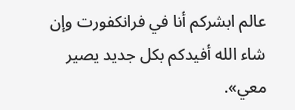عالم ابشركم أنا في فرانكفورت وإن شاء الله أفيدكم بكل جديد يصير معي».